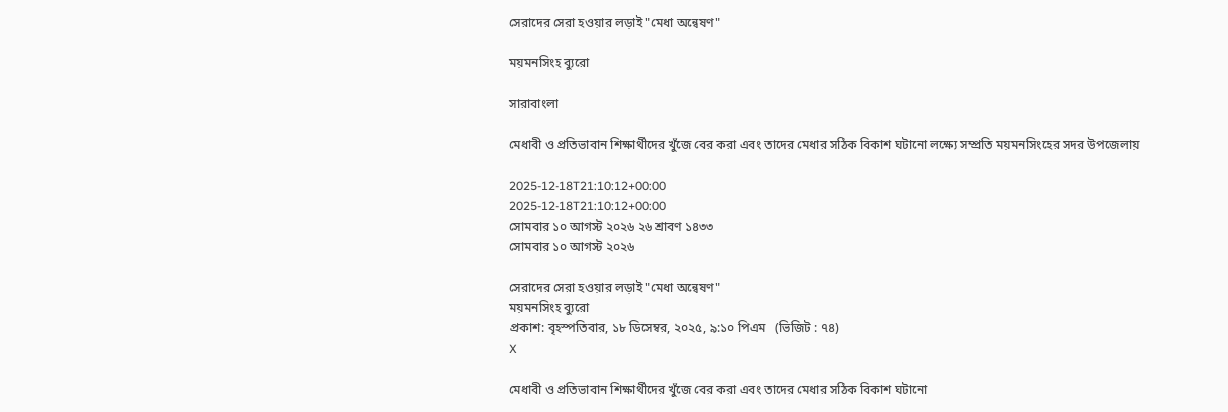সেরাদের সেরা হওয়ার লড়াই "মেধা অন্বেষণ"

ময়মনসিংহ ব্যুরো

সারাবাংলা

মেধাবী ও প্রতিভাবান শিক্ষার্থীদের খুঁজে বের করা এবং তাদের মেধার সঠিক বিকাশ ঘটানো লক্ষ্যে সম্প্রতি ময়মনসিংহের সদর উপজেলায়

2025-12-18T21:10:12+00:00
2025-12-18T21:10:12+00:00
সোমবার ১০ আগস্ট ২০২৬ ২৬ শ্রাবণ ১৪৩৩
সোমবার ১০ আগস্ট ২০২৬

সেরাদের সেরা হওয়ার লড়াই "মেধা অন্বেষণ"
ময়মনসিংহ ব্যুরো
প্রকাশ: বৃহস্পতিবার, ১৮ ডিসেম্বর, ২০২৫, ৯:১০ পিএম   (ভিজিট : ৭৪)
X

মেধাবী ও প্রতিভাবান শিক্ষার্থীদের খুঁজে বের করা এবং তাদের মেধার সঠিক বিকাশ ঘটানো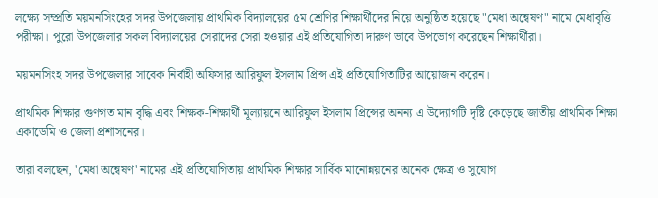লক্ষ্যে সম্প্রতি ময়মনসিংহের সদর উপজেলায় প্রাথমিক বিদ্যালয়ের ৫ম শ্রেণির শিক্ষার্থীদের নিয়ে অনুষ্ঠিত হয়েছে "মেধা অন্বেষণ" নামে মেধাবৃত্তি পরীক্ষা। পুরো উপজেলার সকল বিদ্যালয়ের সেরাদের সেরা হওয়ার এই প্রতিযোগিতা দারুণ ভাবে উপভোগ করেছেন শিক্ষার্থীরা।

ময়মনসিংহ সদর উপজেলার সাবেক নির্বাহী অফিসার আরিফুল ইসলাম প্রিন্স এই প্রতিযোগিতাটির আয়োজন করেন।

প্রাথমিক শিক্ষার গুণগত মান বৃদ্ধি এবং শিক্ষক-শিক্ষার্থী মূল্যায়নে আরিফুল ইসলাম প্রিন্সের অনন্য এ উদ্যোগটি দৃষ্টি কেড়েছে জাতীয় প্রাথমিক শিক্ষা একাডেমি ও জেলা প্রশাসনের।

তারা বলছেন, 'মেধা অন্বেষণ' নামের এই প্রতিযোগিতায় প্রাথমিক শিক্ষার সার্বিক মানোন্নয়নের অনেক ক্ষেত্র ও সুযোগ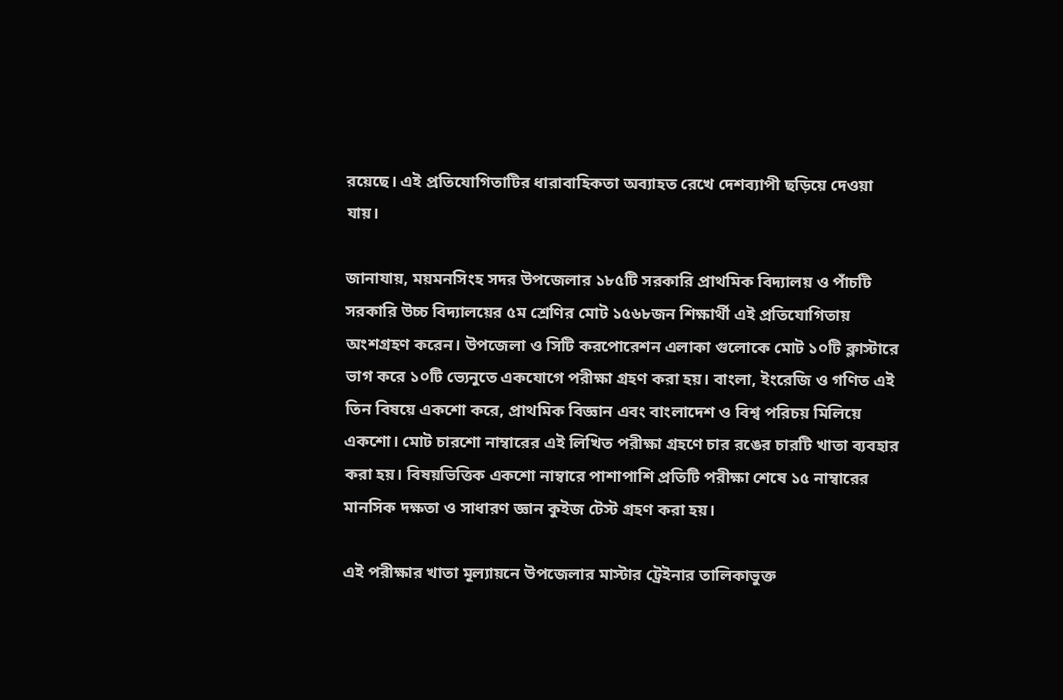রয়েছে। এই প্রতিযোগিতাটির ধারাবাহিকতা অব্যাহত রেখে দেশব্যাপী ছড়িয়ে দেওয়া যায়।

জানাযায়, ময়মনসিংহ সদর উপজেলার ১৮৫টি সরকারি প্রাথমিক বিদ্যালয় ও পাঁচটি সরকারি উচ্চ বিদ্যালয়ের ৫ম শ্রেণির মোট ১৫৬৮জন শিক্ষার্থী এই প্রতিযোগিতায় অংশগ্রহণ করেন। উপজেলা ও সিটি করপোরেশন এলাকা গুলোকে মোট ১০টি ক্লাস্টারে ভাগ করে ১০টি ভ্যেনুতে একযোগে পরীক্ষা গ্রহণ করা হয়। বাংলা, ইংরেজি ও গণিত এই তিন বিষয়ে একশো করে, প্রাথমিক বিজ্ঞান এবং বাংলাদেশ ও বিশ্ব পরিচয় মিলিয়ে একশো। মোট চারশো নাম্বারের এই লিখিত পরীক্ষা গ্রহণে চার রঙের চারটি খাতা ব্যবহার করা হয়। বিষয়ভিত্তিক একশো নাম্বারে পাশাপাশি প্রতিটি পরীক্ষা শেষে ১৫ নাম্বারের মানসিক দক্ষতা ও সাধারণ জ্ঞান কুইজ টেস্ট গ্রহণ করা হয়।

এই পরীক্ষার খাতা মূল্যায়নে উপজেলার মাস্টার ট্রেইনার তালিকাভুক্ত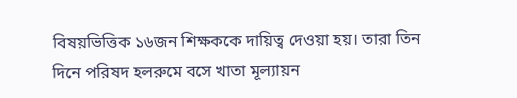বিষয়ভিত্তিক ১৬জন শিক্ষককে দায়িত্ব দেওয়া হয়। তারা তিন দিনে পরিষদ হলরুমে বসে খাতা মূল্যায়ন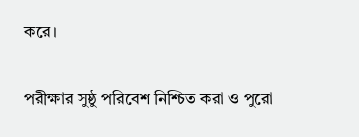করে।

পরীক্ষার সুষ্ঠু পরিবেশ নিশ্চিত করা ও পুরো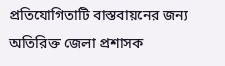প্রতিযোগিতাটি বাস্তবায়নের জন্য অতিরিক্ত জেলা প্রশাসক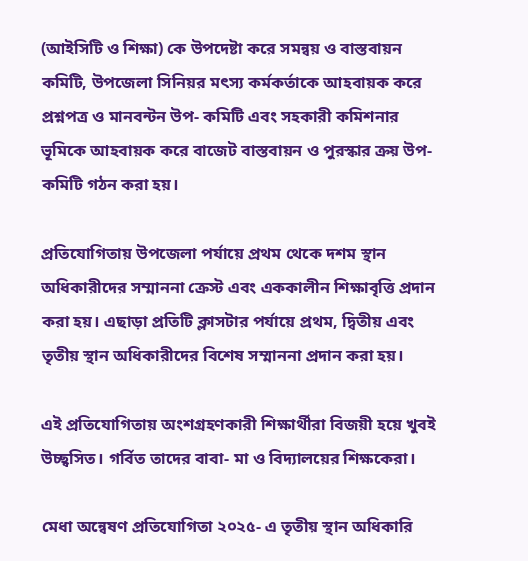(আইসিটি ও শিক্ষা) কে উপদেষ্টা করে সমন্বয় ও বাস্তবায়ন কমিটি, উপজেলা সিনিয়র মৎস্য কর্মকর্তাকে আহবায়ক করে প্রশ্নপত্র ও মানবন্টন উপ- কমিটি এবং সহকারী কমিশনার ভূমিকে আহবায়ক করে বাজেট বাস্তবায়ন ও পুরস্কার ক্রয় উপ-কমিটি গঠন করা হয়।

প্রতিযোগিতায় উপজেলা পর্যায়ে প্রথম থেকে দশম স্থান অধিকারীদের সম্মাননা ক্রেস্ট এবং এককালীন শিক্ষাবৃত্তি প্রদান করা হয়। এছাড়া প্রতিটি ক্লাসটার পর্যায়ে প্রথম, দ্বিতীয় এবং তৃতীয় স্থান অধিকারীদের বিশেষ সম্মাননা প্রদান করা হয়।

এই প্রতিযোগিতায় অংশগ্রহণকারী শিক্ষার্থীরা বিজয়ী হয়ে খুবই উচ্ছ্বসিত। গর্বিত তাদের বাবা- মা ও বিদ্যালয়ের শিক্ষকেরা।

মেধা অন্বেষণ প্রতিযোগিতা ২০২৫- এ তৃতীয় স্থান অধিকারি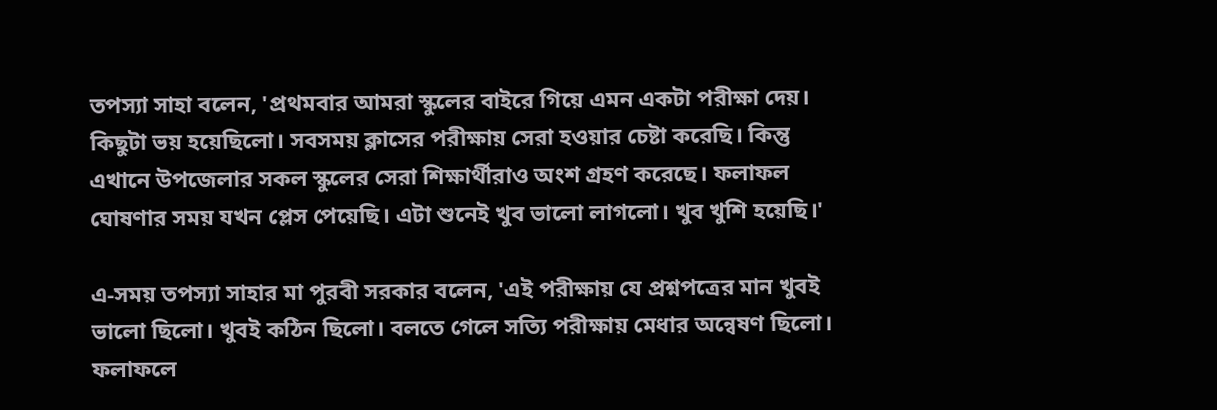তপস্যা সাহা বলেন, 'প্রথমবার আমরা স্কুলের বাইরে গিয়ে এমন একটা পরীক্ষা দেয়। কিছুটা ভয় হয়েছিলো। সবসময় ক্লাসের পরীক্ষায় সেরা হওয়ার চেষ্টা করেছি। কিন্তু এখানে উপজেলার সকল স্কুলের সেরা শিক্ষার্থীরাও অংশ গ্রহণ করেছে। ফলাফল ঘোষণার সময় যখন প্লেস পেয়েছি। এটা শুনেই খুব ভালো লাগলো। খুব খুশি হয়েছি।'

এ-সময় তপস্যা সাহার মা পুরবী সরকার বলেন, 'এই পরীক্ষায় যে প্রশ্নপত্রের মান খুবই ভালো ছিলো। খুবই কঠিন ছিলো। বলতে গেলে সত্যি পরীক্ষায় মেধার অন্বেষণ ছিলো। ফলাফলে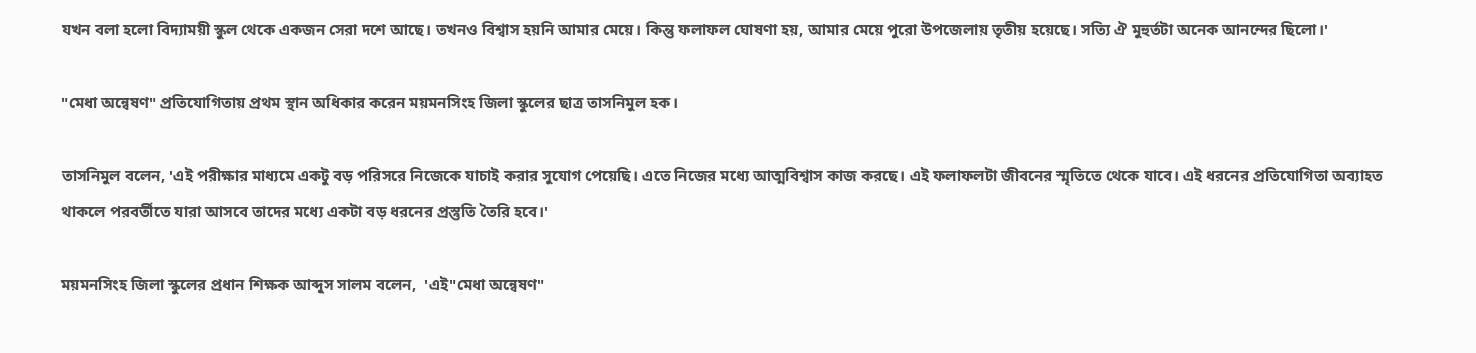যখন বলা হলো বিদ্যাময়ী স্কুল থেকে একজন সেরা দশে আছে। তখনও বিশ্বাস হয়নি আমার মেয়ে। কিন্তু ফলাফল ঘোষণা হয়, আমার মেয়ে পুরো উপজেলায় তৃতীয় হয়েছে। সত্যি ঐ মুহুর্তটা অনেক আনন্দের ছিলো।'

"মেধা অন্বেষণ" প্রতিযোগিতায় প্রথম স্থান অধিকার করেন ময়মনসিংহ জিলা স্কুলের ছাত্র তাসনিমুল হক।

তাসনিমুল বলেন, 'এই পরীক্ষার মাধ্যমে একটু বড় পরিসরে নিজেকে যাচাই করার সুযোগ পেয়েছি। এতে নিজের মধ্যে আত্মবিশ্বাস কাজ করছে। এই ফলাফলটা জীবনের স্মৃতিতে থেকে যাবে। এই ধরনের প্রতিযোগিতা অব্যাহত থাকলে পরবর্তীতে যারা আসবে তাদের মধ্যে একটা বড় ধরনের প্রস্তুতি তৈরি হবে।'

ময়মনসিংহ জিলা স্কুলের প্রধান শিক্ষক আব্দুস সালম বলেন,  'এই"মেধা অন্বেষণ"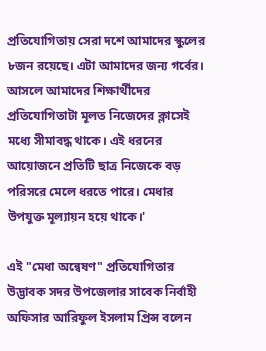প্রতিযোগিতায় সেরা দশে আমাদের স্কুলের ৮জন রয়েছে। এটা আমাদের জন্য গর্বের। আসলে আমাদের শিক্ষার্থীদের প্রতিযোগিতাটা মূলত নিজেদের ক্লাসেই মধ্যে সীমাবদ্ধ থাকে। এই ধরনের আয়োজনে প্রতিটি ছাত্র নিজেকে বড় পরিসরে মেলে ধরতে পারে। মেধার উপযুক্ত মূল্যায়ন হয়ে থাকে।'

এই "মেধা অন্বেষণ" প্রতিযোগিতার উদ্ভাবক সদর উপজেলার সাবেক নির্বাহী অফিসার আরিফুল ইসলাম প্রিন্স বলেন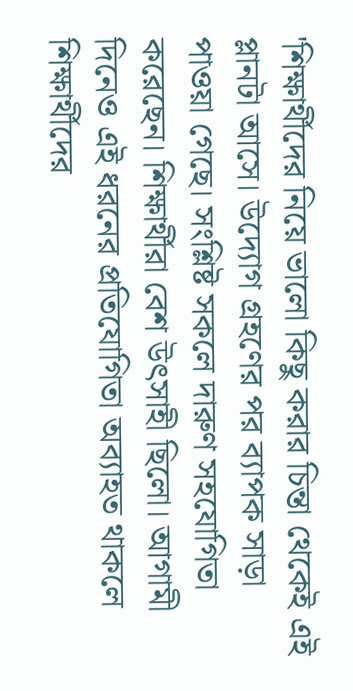'শিক্ষার্থীদের নিয়ে ভালো কিছু করার চিন্তা থেকেই এই প্লানটা আসে। উদ্যোগ গ্রহণের পর ব্যাপক সাড়া পাওয়া গেছে। সংশ্লিষ্ট সকলে দারুণ সহযোগিতা করেছেন। শিক্ষার্থীরা বেশ উৎসাহী ছিলো। আগামী দিনেও এই ধরনের প্রতিযোগিতা অব্যাহত থাকলে শিক্ষার্থীদের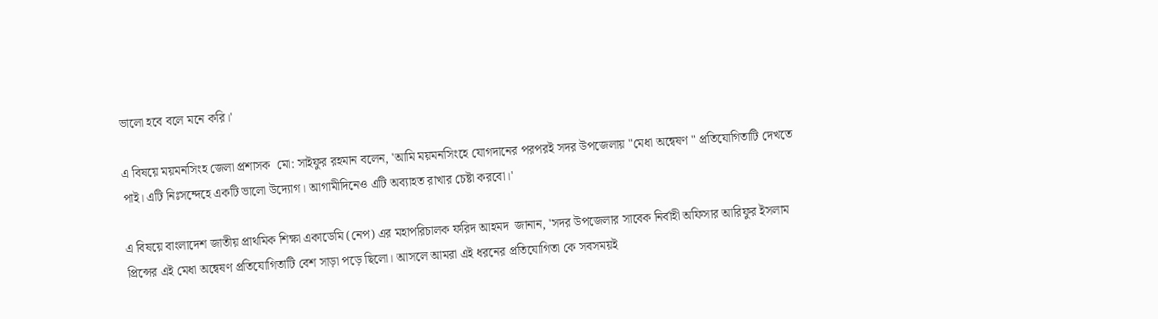ভালো হবে বলে মনে করি।'

এ বিষয়ে ময়মনসিংহ জেলা প্রশাসক  মো: সাইফুর রহমান বলেন, 'আমি ময়মনসিংহে যোগদানের পরপরই সদর উপজেলায় "মেধা অন্বেষণ " প্রতিযোগিতাটি দেখতে পাই। এটি নিঃসন্দেহে একটি ভালো উদ্যোগ। আগামীদিনেও এটি অব্যাহত রাখার চেষ্টা করবো।'

এ বিষয়ে বাংলাদেশ জাতীয় প্রাথমিক শিক্ষা একাডেমি (নেপ) এর মহাপরিচালক ফরিদ আহমদ  জানান, 'সদর উপজেলার সাবেক নির্বাহী অফিসার আরিফুর ইসলাম প্রিন্সের এই মেধা অন্বেষণ প্রতিযোগিতাটি বেশ সাড়া পড়ে ছিলো। আসলে আমরা এই ধরনের প্রতিযোগিতা কে সবসময়ই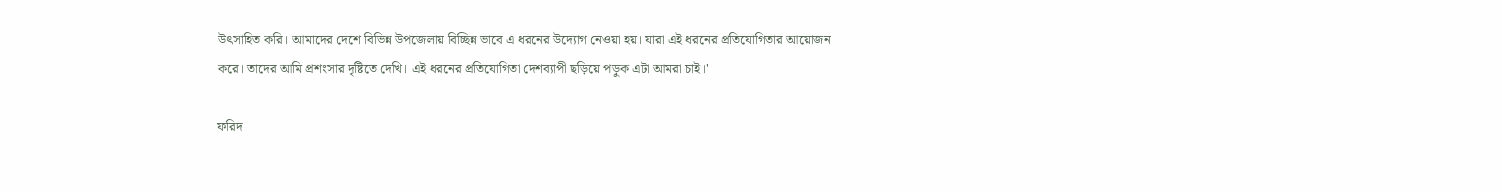উৎসাহিত করি। আমাদের দেশে বিভিন্ন উপজেলায় বিচ্ছিন্ন ভাবে এ ধরনের উদ্যোগ নেওয়া হয়। যারা এই ধরনের প্রতিযোগিতার আয়োজন করে। তাদের আমি প্রশংসার দৃষ্টিতে দেখি। এই ধরনের প্রতিযোগিতা দেশব্যাপী ছড়িয়ে পড়ুক এটা আমরা চাই।'

ফরিদ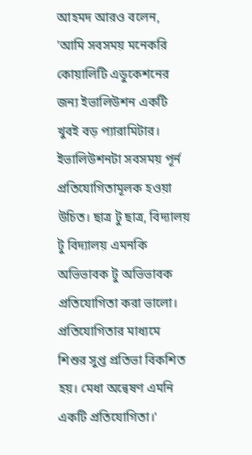আহমদ আরও বলেন, 'আমি সবসময় মনেকরি কোয়ালিটি এডুকেশনের জন্য ইভালিউশন একটি খুবই বড় প্যারামিটার। ইভালিউশনটা সবসময় পূর্ন প্রতিযোগিতামূলক হওয়া উচিত। ছাত্র টু ছাত্র, বিদ্যালয় টু বিদ্যালয় এমনকি অভিভাবক টু অভিভাবক প্রতিযোগিতা করা ভালো। প্রতিযোগিতার মাধ্যমে শিশুর সুপ্ত প্রতিভা বিকশিত হয়। মেধা অন্বেষণ এমনি একটি প্রতিযোগিতা।'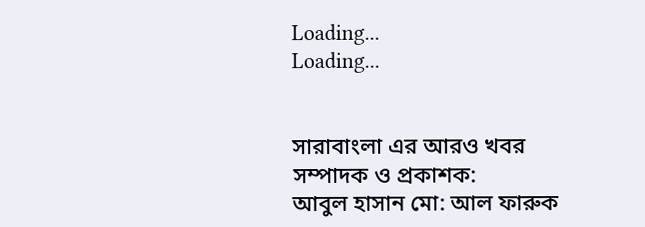Loading...
Loading...


সারাবাংলা এর আরও খবর
সম্পাদক ও প্রকাশক:
আবুল হাসান মো: আল ফারুক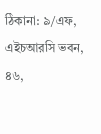ঠিকানা: ৯/এফ, এইচআরসি ভবন, ৪৬,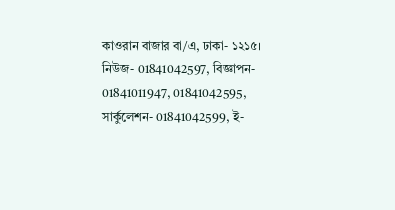কাওরান বাজার বা/এ, ঢাকা- ১২১৫।
নিউজ- 01841042597, বিজ্ঞাপন- 01841011947, 01841042595, সার্কুলেশন- 01841042599, ই-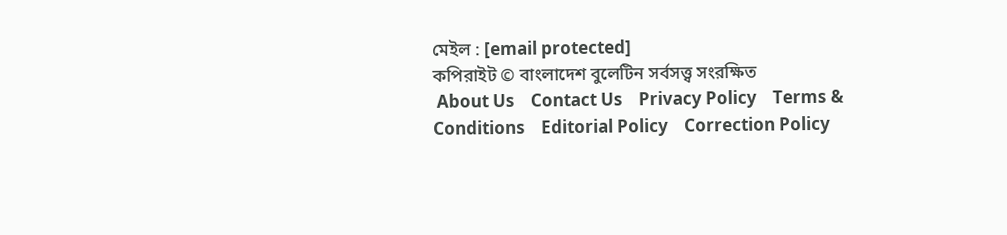মেইল : [email protected]
কপিরাইট © বাংলাদেশ বুলেটিন সর্বসত্ত্ব সংরক্ষিত
 About Us    Contact Us    Privacy Policy    Terms & Conditions    Editorial Policy    Correction Policy